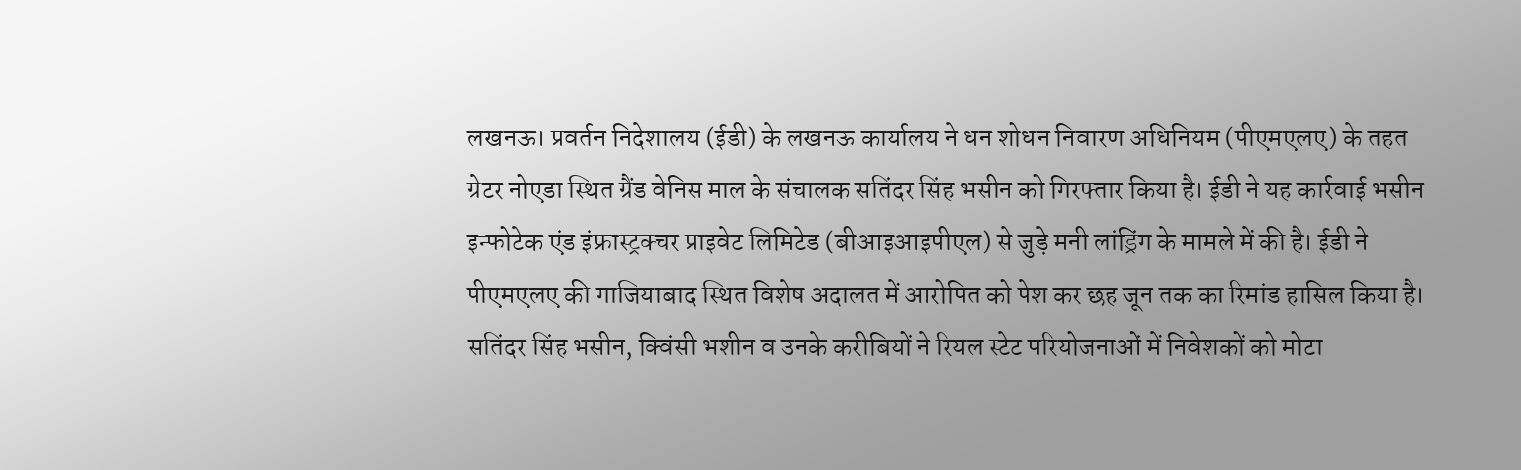लखनऊ। प्रवर्तन निदेशालय (ईडी) के लखनऊ कार्यालय ने धन शोधन निवारण अधिनियम (पीएमएलए) के तहत ग्रेटर नोएडा स्थित ग्रैंड वेनिस माल के संचालक सतिंदर सिंह भसीन को गिरफ्तार किया है। ईडी ने यह कार्रवाई भसीन इन्फोटेक एंड इंफ्रास्ट्रक्चर प्राइवेट लिमिटेड (बीआइआइपीएल) से जुड़े मनी लांड्रिंग के मामले में की है। ईडी ने पीएमएलए की गाजियाबाद स्थित विशेष अदालत में आरोपित को पेश कर छह जून तक का रिमांड हासिल किया है।
सतिंदर सिंह भसीन, क्विंसी भशीन व उनके करीबियों ने रियल स्टेट परियोजनाओं में निवेशकों को मोटा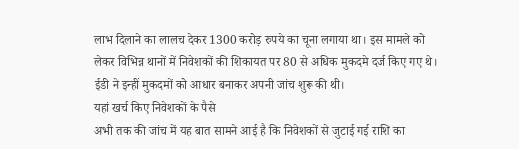लाभ दिलाने का लालच देकर 1300 करोड़ रुपये का चूना लगाया था। इस मामले को लेकर विभिन्न थानों में निवेशकों की शिकायत पर 80 से अधिक मुकदमे दर्ज किए गए थे। ईडी ने इन्हीं मुकदमों को आधार बनाकर अपनी जांच शुरू की थी।
यहां खर्च किए निवेशकों के पैसे
अभी तक की जांच में यह बात सामने आई है कि निवेशकों से जुटाई गई राशि का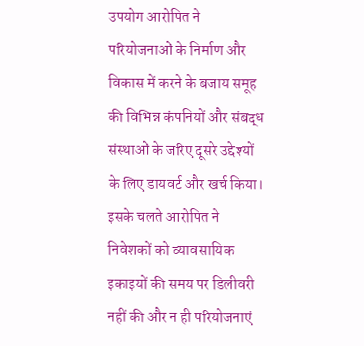उपयोग आरोपित ने परियोजनाओं के निर्माण और विकास में करने के बजाय समूह की विभिन्न कंपनियों और संबद्ध संस्थाओं के जरिए दूसरे उद्देश्यों के लिए डायवर्ट और खर्च किया। इसके चलते आरोपित ने निवेशकों को व्यावसायिक इकाइयों की समय पर डिलीवरी नहीं की और न ही परियोजनाएं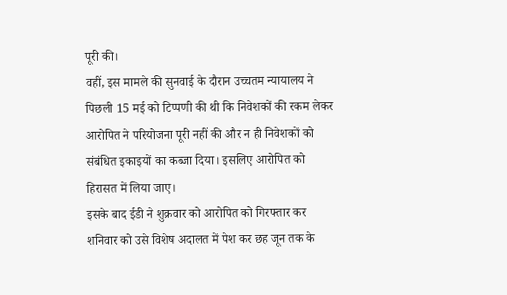पूरी की।
वहीं, इस मामले की सुनवाई के दौरान उच्चतम न्यायालय ने पिछली 15 मई को टिप्पणी की थी कि निवेशकों की रकम लेकर आरोपित ने परियोजना पूरी नहीं की और न ही निवेशकों को संबंधित इकाइयों का कब्जा दिया। इसलिए आरोपित को हिरासत में लिया जाए।
इसके बाद ईडी ने शुक्रवार को आरोपित को गिरफ्तार कर शनिवार को उसे विशेष अदालत में पेश कर छह जून तक के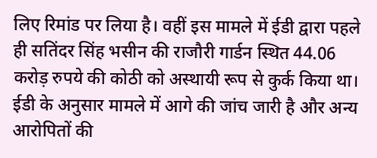लिए रिमांड पर लिया है। वहीं इस मामले में ईडी द्वारा पहले ही सतिंदर सिंह भसीन की राजौरी गार्डन स्थित 44.06 करोड़ रुपये की कोठी को अस्थायी रूप से कुर्क किया था। ईडी के अनुसार मामले में आगे की जांच जारी है और अन्य आरोपितों की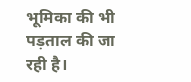भूमिका की भी पड़ताल की जा रही है।